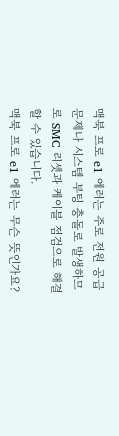맥북 프로 e1 에러는 주로 전원 공급 문제나 시스템 부팅 충돌로 발생하므로 SMC 리셋과 케이블 점검으로 해결할 수 있습니다.
맥북 프로 e1 에러는 무슨 뜻인가요?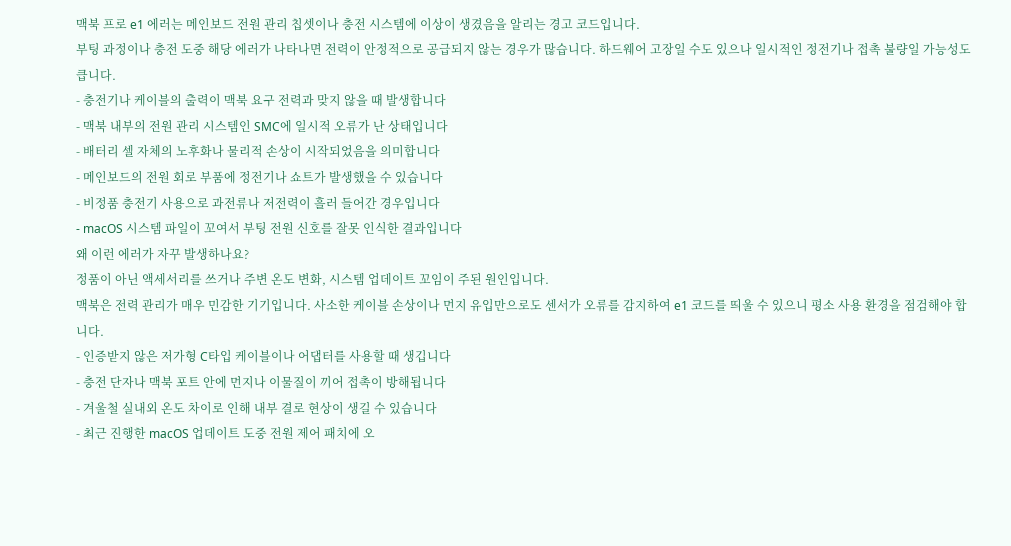맥북 프로 e1 에러는 메인보드 전원 관리 칩셋이나 충전 시스템에 이상이 생겼음을 알리는 경고 코드입니다.
부팅 과정이나 충전 도중 해당 에러가 나타나면 전력이 안정적으로 공급되지 않는 경우가 많습니다. 하드웨어 고장일 수도 있으나 일시적인 정전기나 접촉 불량일 가능성도 큽니다.
- 충전기나 케이블의 출력이 맥북 요구 전력과 맞지 않을 때 발생합니다
- 맥북 내부의 전원 관리 시스템인 SMC에 일시적 오류가 난 상태입니다
- 배터리 셀 자체의 노후화나 물리적 손상이 시작되었음을 의미합니다
- 메인보드의 전원 회로 부품에 정전기나 쇼트가 발생했을 수 있습니다
- 비정품 충전기 사용으로 과전류나 저전력이 흘러 들어간 경우입니다
- macOS 시스템 파일이 꼬여서 부팅 전원 신호를 잘못 인식한 결과입니다
왜 이런 에러가 자꾸 발생하나요?
정품이 아닌 액세서리를 쓰거나 주변 온도 변화, 시스템 업데이트 꼬임이 주된 원인입니다.
맥북은 전력 관리가 매우 민감한 기기입니다. 사소한 케이블 손상이나 먼지 유입만으로도 센서가 오류를 감지하여 e1 코드를 띄울 수 있으니 평소 사용 환경을 점검해야 합니다.
- 인증받지 않은 저가형 C타입 케이블이나 어댑터를 사용할 때 생깁니다
- 충전 단자나 맥북 포트 안에 먼지나 이물질이 끼어 접촉이 방해됩니다
- 겨울철 실내외 온도 차이로 인해 내부 결로 현상이 생길 수 있습니다
- 최근 진행한 macOS 업데이트 도중 전원 제어 패치에 오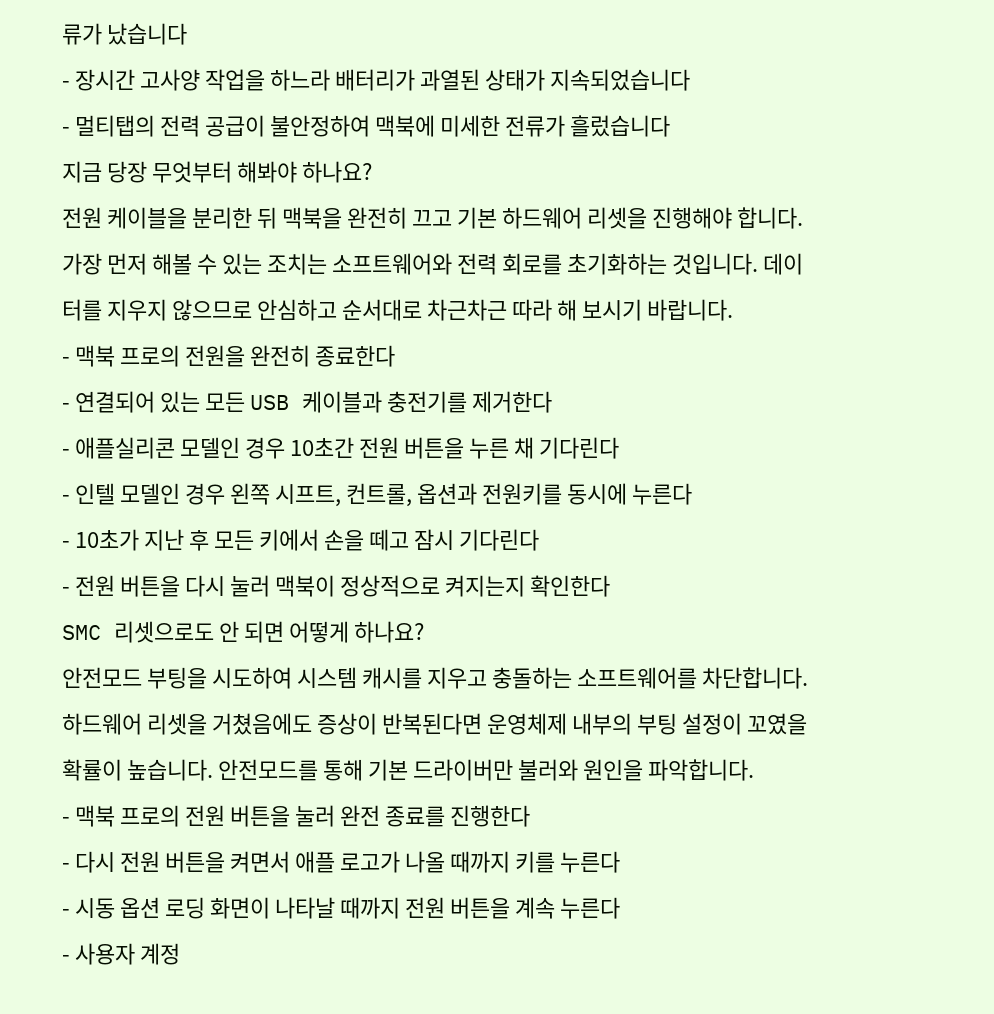류가 났습니다
- 장시간 고사양 작업을 하느라 배터리가 과열된 상태가 지속되었습니다
- 멀티탭의 전력 공급이 불안정하여 맥북에 미세한 전류가 흘렀습니다
지금 당장 무엇부터 해봐야 하나요?
전원 케이블을 분리한 뒤 맥북을 완전히 끄고 기본 하드웨어 리셋을 진행해야 합니다.
가장 먼저 해볼 수 있는 조치는 소프트웨어와 전력 회로를 초기화하는 것입니다. 데이터를 지우지 않으므로 안심하고 순서대로 차근차근 따라 해 보시기 바랍니다.
- 맥북 프로의 전원을 완전히 종료한다
- 연결되어 있는 모든 USB 케이블과 충전기를 제거한다
- 애플실리콘 모델인 경우 10초간 전원 버튼을 누른 채 기다린다
- 인텔 모델인 경우 왼쪽 시프트, 컨트롤, 옵션과 전원키를 동시에 누른다
- 10초가 지난 후 모든 키에서 손을 떼고 잠시 기다린다
- 전원 버튼을 다시 눌러 맥북이 정상적으로 켜지는지 확인한다
SMC 리셋으로도 안 되면 어떻게 하나요?
안전모드 부팅을 시도하여 시스템 캐시를 지우고 충돌하는 소프트웨어를 차단합니다.
하드웨어 리셋을 거쳤음에도 증상이 반복된다면 운영체제 내부의 부팅 설정이 꼬였을 확률이 높습니다. 안전모드를 통해 기본 드라이버만 불러와 원인을 파악합니다.
- 맥북 프로의 전원 버튼을 눌러 완전 종료를 진행한다
- 다시 전원 버튼을 켜면서 애플 로고가 나올 때까지 키를 누른다
- 시동 옵션 로딩 화면이 나타날 때까지 전원 버튼을 계속 누른다
- 사용자 계정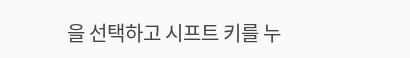을 선택하고 시프트 키를 누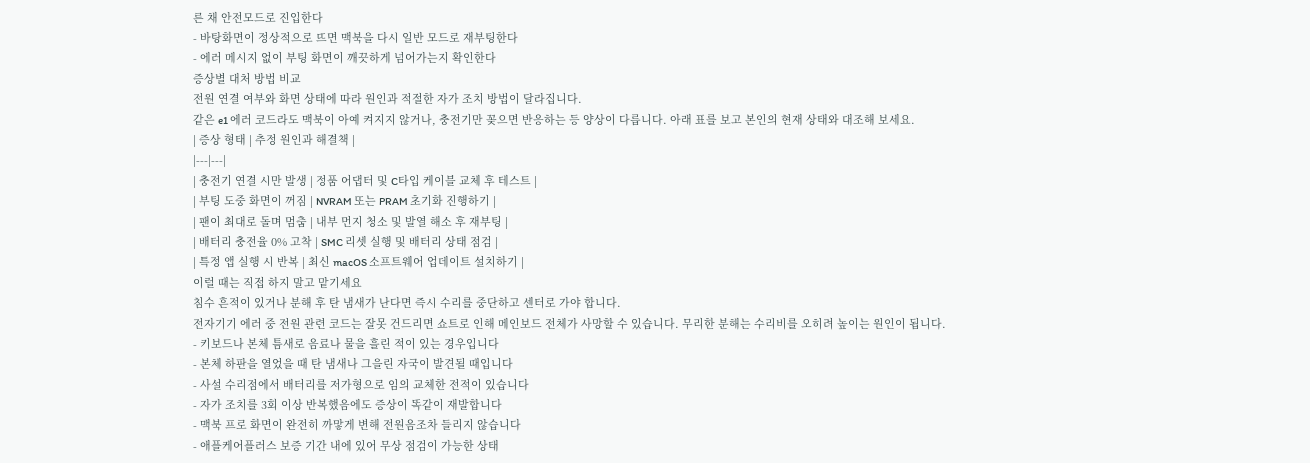른 채 안전모드로 진입한다
- 바탕화면이 정상적으로 뜨면 맥북을 다시 일반 모드로 재부팅한다
- 에러 메시지 없이 부팅 화면이 깨끗하게 넘어가는지 확인한다
증상별 대처 방법 비교
전원 연결 여부와 화면 상태에 따라 원인과 적절한 자가 조치 방법이 달라집니다.
같은 e1 에러 코드라도 맥북이 아예 켜지지 않거나, 충전기만 꽂으면 반응하는 등 양상이 다릅니다. 아래 표를 보고 본인의 현재 상태와 대조해 보세요.
| 증상 형태 | 추정 원인과 해결책 |
|---|---|
| 충전기 연결 시만 발생 | 정품 어댑터 및 C타입 케이블 교체 후 테스트 |
| 부팅 도중 화면이 꺼짐 | NVRAM 또는 PRAM 초기화 진행하기 |
| 팬이 최대로 돌며 멈춤 | 내부 먼지 청소 및 발열 해소 후 재부팅 |
| 배터리 충전율 0% 고착 | SMC 리셋 실행 및 배터리 상태 점검 |
| 특정 앱 실행 시 반복 | 최신 macOS 소프트웨어 업데이트 설치하기 |
이럴 때는 직접 하지 말고 맡기세요
침수 흔적이 있거나 분해 후 탄 냄새가 난다면 즉시 수리를 중단하고 센터로 가야 합니다.
전자기기 에러 중 전원 관련 코드는 잘못 건드리면 쇼트로 인해 메인보드 전체가 사망할 수 있습니다. 무리한 분해는 수리비를 오히려 높이는 원인이 됩니다.
- 키보드나 본체 틈새로 음료나 물을 흘린 적이 있는 경우입니다
- 본체 하판을 열었을 때 탄 냄새나 그을린 자국이 발견될 때입니다
- 사설 수리점에서 배터리를 저가형으로 임의 교체한 전적이 있습니다
- 자가 조치를 3회 이상 반복했음에도 증상이 똑같이 재발합니다
- 맥북 프로 화면이 완전히 까맣게 변해 전원음조차 들리지 않습니다
- 애플케어플러스 보증 기간 내에 있어 무상 점검이 가능한 상태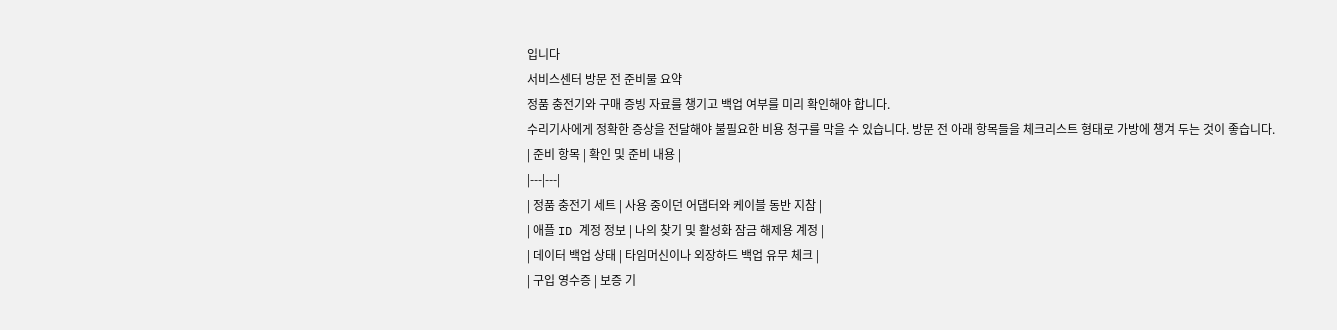입니다
서비스센터 방문 전 준비물 요약
정품 충전기와 구매 증빙 자료를 챙기고 백업 여부를 미리 확인해야 합니다.
수리기사에게 정확한 증상을 전달해야 불필요한 비용 청구를 막을 수 있습니다. 방문 전 아래 항목들을 체크리스트 형태로 가방에 챙겨 두는 것이 좋습니다.
| 준비 항목 | 확인 및 준비 내용 |
|---|---|
| 정품 충전기 세트 | 사용 중이던 어댑터와 케이블 동반 지참 |
| 애플 ID 계정 정보 | 나의 찾기 및 활성화 잠금 해제용 계정 |
| 데이터 백업 상태 | 타임머신이나 외장하드 백업 유무 체크 |
| 구입 영수증 | 보증 기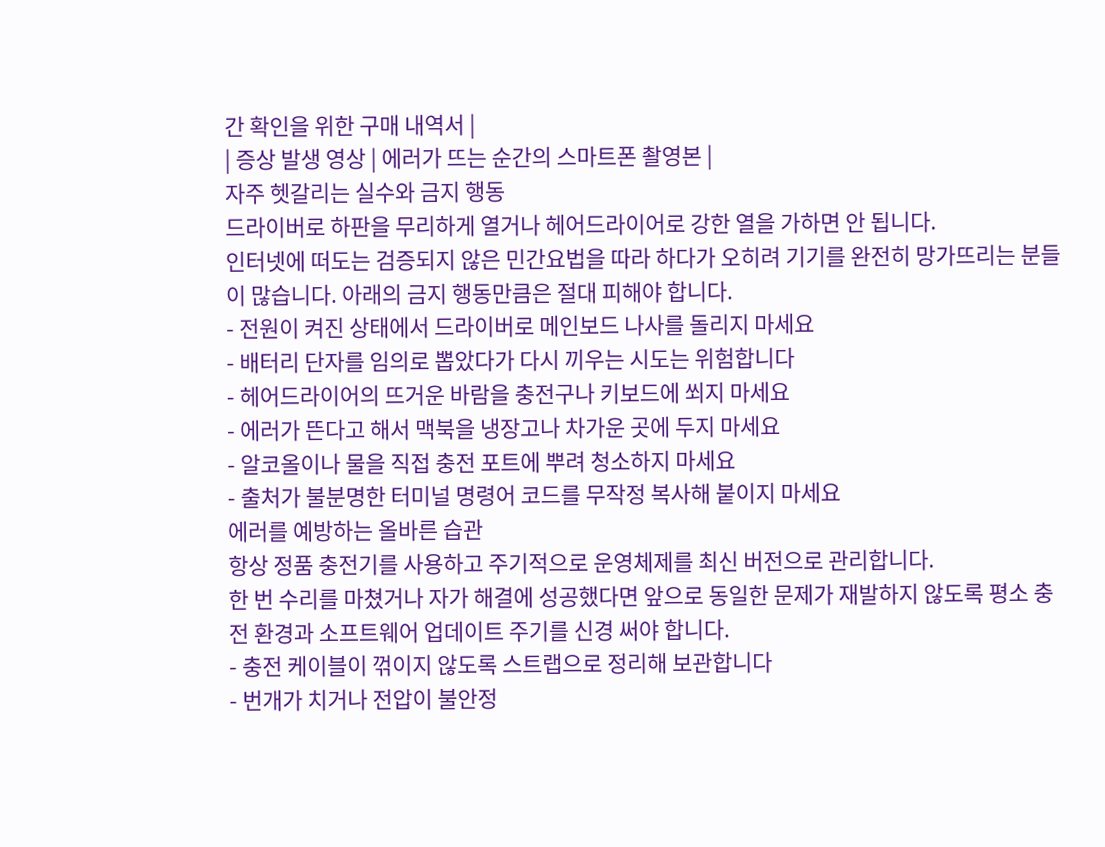간 확인을 위한 구매 내역서 |
| 증상 발생 영상 | 에러가 뜨는 순간의 스마트폰 촬영본 |
자주 헷갈리는 실수와 금지 행동
드라이버로 하판을 무리하게 열거나 헤어드라이어로 강한 열을 가하면 안 됩니다.
인터넷에 떠도는 검증되지 않은 민간요법을 따라 하다가 오히려 기기를 완전히 망가뜨리는 분들이 많습니다. 아래의 금지 행동만큼은 절대 피해야 합니다.
- 전원이 켜진 상태에서 드라이버로 메인보드 나사를 돌리지 마세요
- 배터리 단자를 임의로 뽑았다가 다시 끼우는 시도는 위험합니다
- 헤어드라이어의 뜨거운 바람을 충전구나 키보드에 쐬지 마세요
- 에러가 뜬다고 해서 맥북을 냉장고나 차가운 곳에 두지 마세요
- 알코올이나 물을 직접 충전 포트에 뿌려 청소하지 마세요
- 출처가 불분명한 터미널 명령어 코드를 무작정 복사해 붙이지 마세요
에러를 예방하는 올바른 습관
항상 정품 충전기를 사용하고 주기적으로 운영체제를 최신 버전으로 관리합니다.
한 번 수리를 마쳤거나 자가 해결에 성공했다면 앞으로 동일한 문제가 재발하지 않도록 평소 충전 환경과 소프트웨어 업데이트 주기를 신경 써야 합니다.
- 충전 케이블이 꺾이지 않도록 스트랩으로 정리해 보관합니다
- 번개가 치거나 전압이 불안정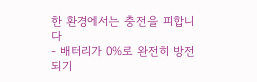한 환경에서는 충전을 피합니다
- 배터리가 0%로 완전히 방전되기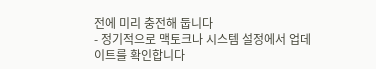전에 미리 충전해 둡니다
- 정기적으로 맥토크나 시스템 설정에서 업데이트를 확인합니다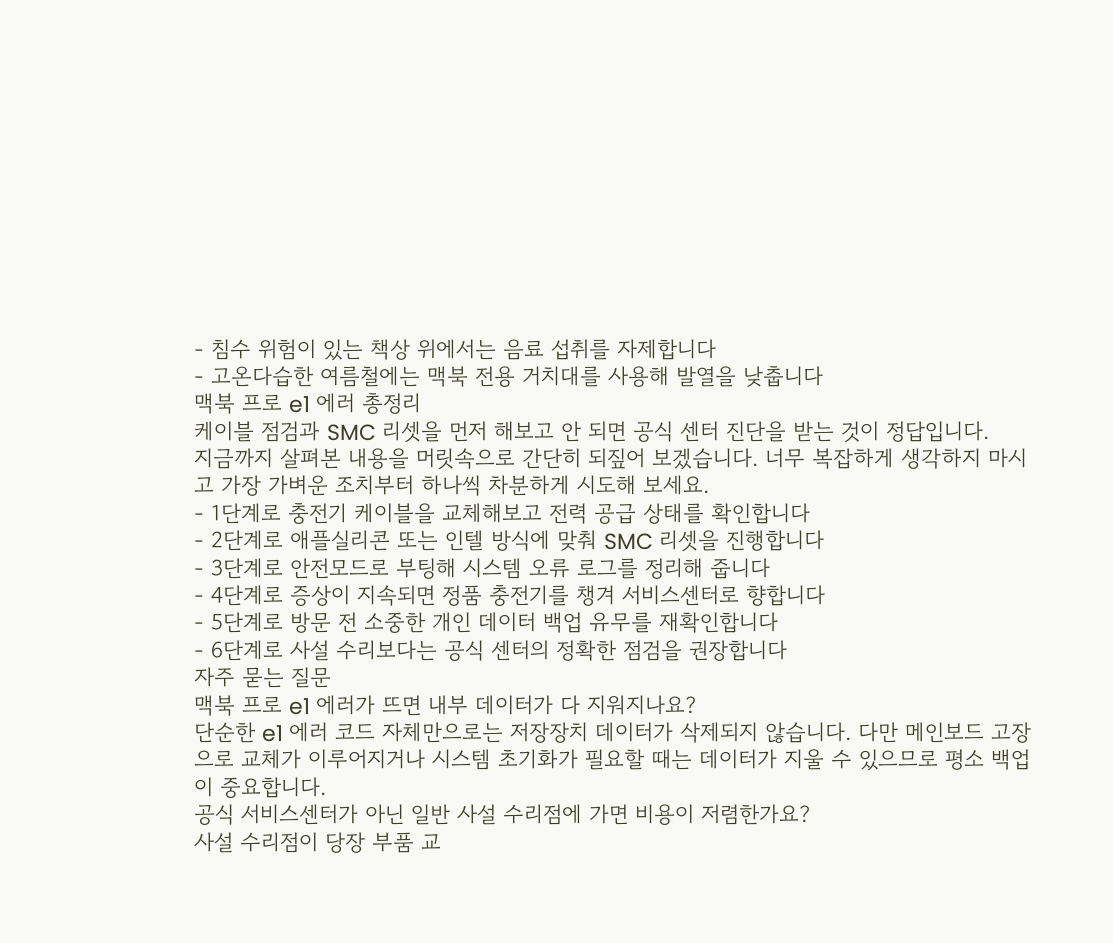- 침수 위험이 있는 책상 위에서는 음료 섭취를 자제합니다
- 고온다습한 여름철에는 맥북 전용 거치대를 사용해 발열을 낮춥니다
맥북 프로 e1 에러 총정리
케이블 점검과 SMC 리셋을 먼저 해보고 안 되면 공식 센터 진단을 받는 것이 정답입니다.
지금까지 살펴본 내용을 머릿속으로 간단히 되짚어 보겠습니다. 너무 복잡하게 생각하지 마시고 가장 가벼운 조치부터 하나씩 차분하게 시도해 보세요.
- 1단계로 충전기 케이블을 교체해보고 전력 공급 상태를 확인합니다
- 2단계로 애플실리콘 또는 인텔 방식에 맞춰 SMC 리셋을 진행합니다
- 3단계로 안전모드로 부팅해 시스템 오류 로그를 정리해 줍니다
- 4단계로 증상이 지속되면 정품 충전기를 챙겨 서비스센터로 향합니다
- 5단계로 방문 전 소중한 개인 데이터 백업 유무를 재확인합니다
- 6단계로 사설 수리보다는 공식 센터의 정확한 점검을 권장합니다
자주 묻는 질문
맥북 프로 e1 에러가 뜨면 내부 데이터가 다 지워지나요?
단순한 e1 에러 코드 자체만으로는 저장장치 데이터가 삭제되지 않습니다. 다만 메인보드 고장으로 교체가 이루어지거나 시스템 초기화가 필요할 때는 데이터가 지울 수 있으므로 평소 백업이 중요합니다.
공식 서비스센터가 아닌 일반 사설 수리점에 가면 비용이 저렴한가요?
사설 수리점이 당장 부품 교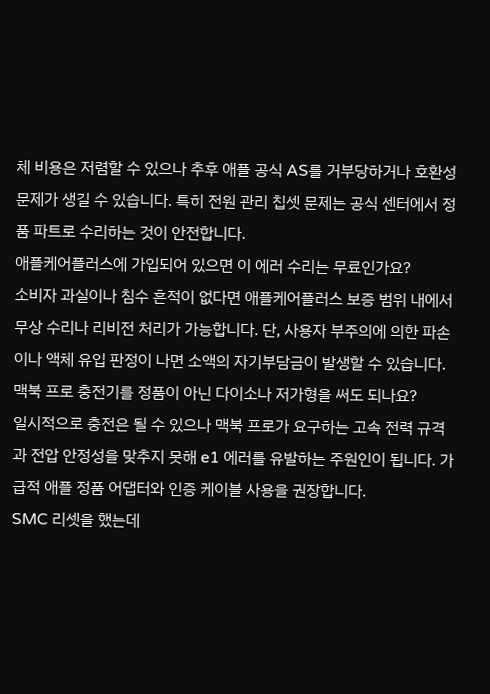체 비용은 저렴할 수 있으나 추후 애플 공식 AS를 거부당하거나 호환성 문제가 생길 수 있습니다. 특히 전원 관리 칩셋 문제는 공식 센터에서 정품 파트로 수리하는 것이 안전합니다.
애플케어플러스에 가입되어 있으면 이 에러 수리는 무료인가요?
소비자 과실이나 침수 흔적이 없다면 애플케어플러스 보증 범위 내에서 무상 수리나 리비전 처리가 가능합니다. 단, 사용자 부주의에 의한 파손이나 액체 유입 판정이 나면 소액의 자기부담금이 발생할 수 있습니다.
맥북 프로 충전기를 정품이 아닌 다이소나 저가형을 써도 되나요?
일시적으로 충전은 될 수 있으나 맥북 프로가 요구하는 고속 전력 규격과 전압 안정성을 맞추지 못해 e1 에러를 유발하는 주원인이 됩니다. 가급적 애플 정품 어댑터와 인증 케이블 사용을 권장합니다.
SMC 리셋을 했는데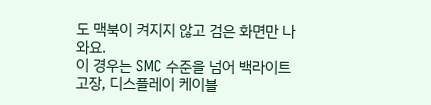도 맥북이 켜지지 않고 검은 화면만 나와요.
이 경우는 SMC 수준을 넘어 백라이트 고장, 디스플레이 케이블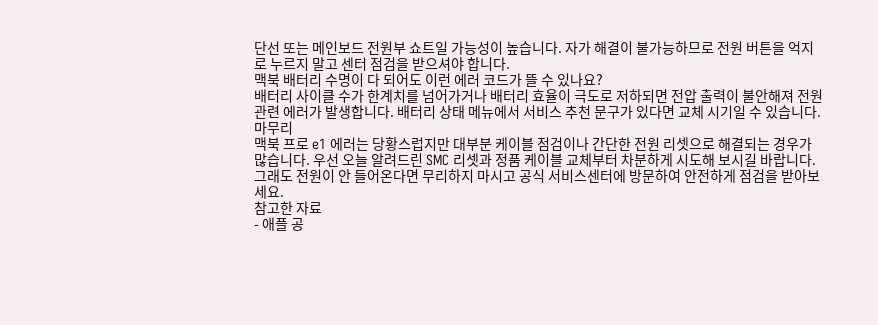단선 또는 메인보드 전원부 쇼트일 가능성이 높습니다. 자가 해결이 불가능하므로 전원 버튼을 억지로 누르지 말고 센터 점검을 받으셔야 합니다.
맥북 배터리 수명이 다 되어도 이런 에러 코드가 뜰 수 있나요?
배터리 사이클 수가 한계치를 넘어가거나 배터리 효율이 극도로 저하되면 전압 출력이 불안해져 전원 관련 에러가 발생합니다. 배터리 상태 메뉴에서 서비스 추천 문구가 있다면 교체 시기일 수 있습니다.
마무리
맥북 프로 e1 에러는 당황스럽지만 대부분 케이블 점검이나 간단한 전원 리셋으로 해결되는 경우가 많습니다. 우선 오늘 알려드린 SMC 리셋과 정품 케이블 교체부터 차분하게 시도해 보시길 바랍니다. 그래도 전원이 안 들어온다면 무리하지 마시고 공식 서비스센터에 방문하여 안전하게 점검을 받아보세요.
참고한 자료
- 애플 공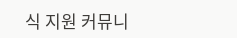식 지원 커뮤니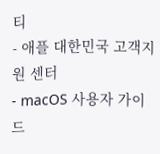티
- 애플 대한민국 고객지원 센터
- macOS 사용자 가이드